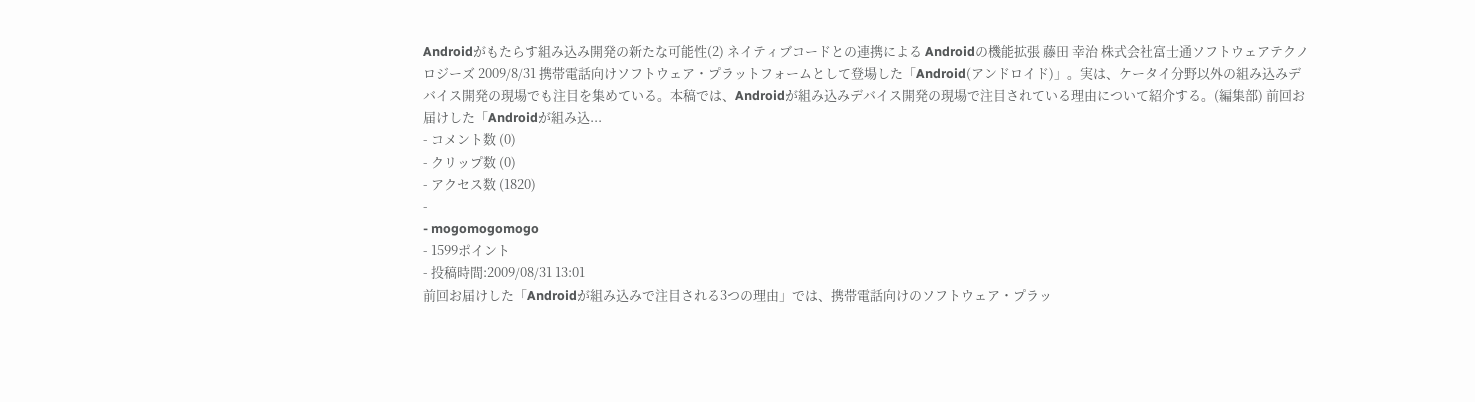Androidがもたらす組み込み開発の新たな可能性(2) ネイティブコードとの連携による Androidの機能拡張 藤田 幸治 株式会社富士通ソフトウェアテクノロジーズ 2009/8/31 携帯電話向けソフトウェア・プラットフォームとして登場した「Android(アンドロイド)」。実は、ケータイ分野以外の組み込みデバイス開発の現場でも注目を集めている。本稿では、Androidが組み込みデバイス開発の現場で注目されている理由について紹介する。(編集部) 前回お届けした「Androidが組み込...
- コメント数 (0)
- クリップ数 (0)
- アクセス数 (1820)
-
- mogomogomogo
- 1599ポイント
- 投稿時間:2009/08/31 13:01
前回お届けした「Androidが組み込みで注目される3つの理由」では、携帯電話向けのソフトウェア・プラッ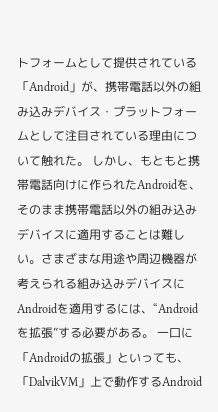トフォームとして提供されている「Android」が、携帯電話以外の組み込みデバイス・プラットフォームとして注目されている理由について触れた。 しかし、もともと携帯電話向けに作られたAndroidを、そのまま携帯電話以外の組み込みデバイスに適用することは難しい。さまざまな用途や周辺機器が考えられる組み込みデバイスにAndroidを適用するには、“Androidを拡張”する必要がある。 一口に「Androidの拡張」といっても、「DalvikVM」上で動作するAndroid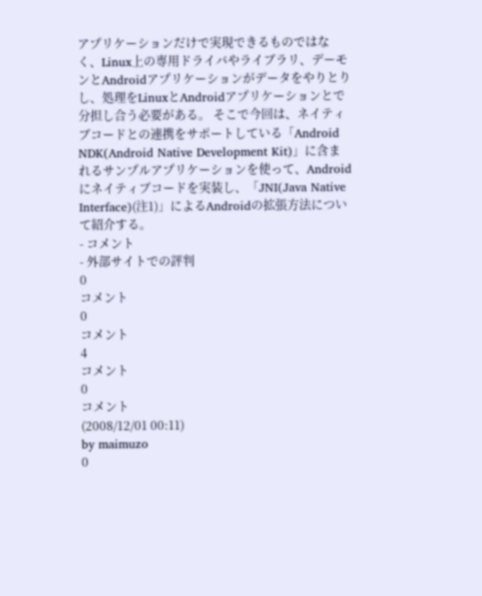アプリケーションだけで実現できるものではなく、Linux上の専用ドライバやライブラリ、デーモンとAndroidアプリケーションがデータをやりとりし、処理をLinuxとAndroidアプリケーションとで分担し合う必要がある。 そこで今回は、ネイティブコードとの連携をサポートしている「Android NDK(Android Native Development Kit)」に含まれるサンプルアプリケーションを使って、Androidにネイティブコードを実装し、「JNI(Java Native Interface)(注1)」によるAndroidの拡張方法について紹介する。
- コメント
- 外部サイトでの評判
0
コメント
0
コメント
4
コメント
0
コメント
(2008/12/01 00:11)
by maimuzo
0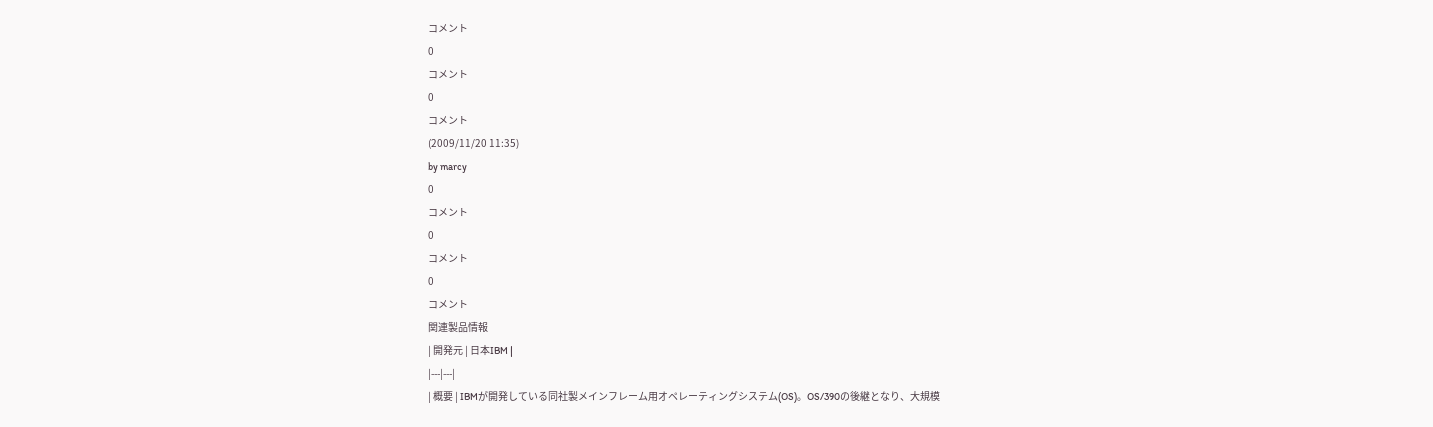コメント
0
コメント
0
コメント
(2009/11/20 11:35)
by marcy
0
コメント
0
コメント
0
コメント
関連製品情報
| 開発元 | 日本IBM |
|---|---|
| 概要 | IBMが開発している同社製メインフレーム用オペレーティングシステム(OS)。OS/390の後継となり、大規模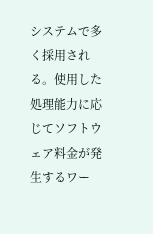システムで多く採用される。使用した処理能力に応じてソフトウェア料金が発生するワー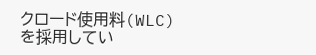クロード使用料(WLC)を採用してい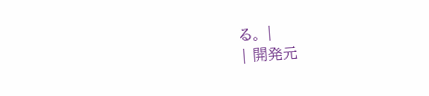る。 |
| 開発元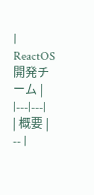| ReactOS開発チーム |
|---|---|
| 概要 | -- |